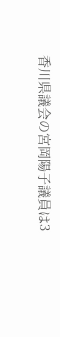香川県議会の宮岡陽子議員は3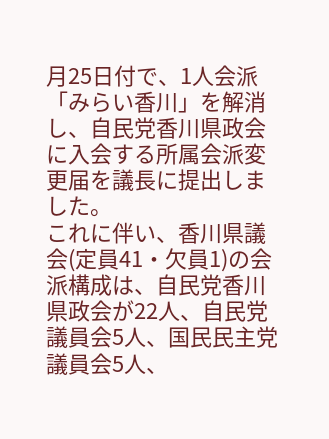月25日付で、1人会派「みらい香川」を解消し、自民党香川県政会に入会する所属会派変更届を議長に提出しました。
これに伴い、香川県議会(定員41・欠員1)の会派構成は、自民党香川県政会が22人、自民党議員会5人、国民民主党議員会5人、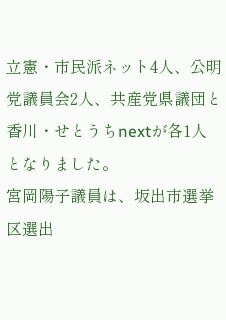立憲・市民派ネット4人、公明党議員会2人、共産党県議団と香川・せとうちnextが各1人となりました。
宮岡陽子議員は、坂出市選挙区選出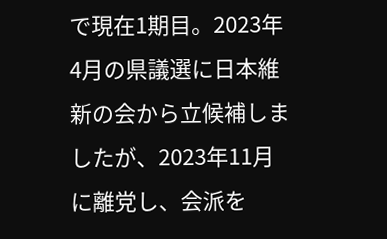で現在1期目。2023年4月の県議選に日本維新の会から立候補しましたが、2023年11月に離党し、会派を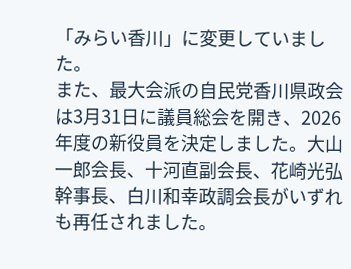「みらい香川」に変更していました。
また、最大会派の自民党香川県政会は3月31日に議員総会を開き、2026年度の新役員を決定しました。大山一郎会長、十河直副会長、花崎光弘幹事長、白川和幸政調会長がいずれも再任されました。